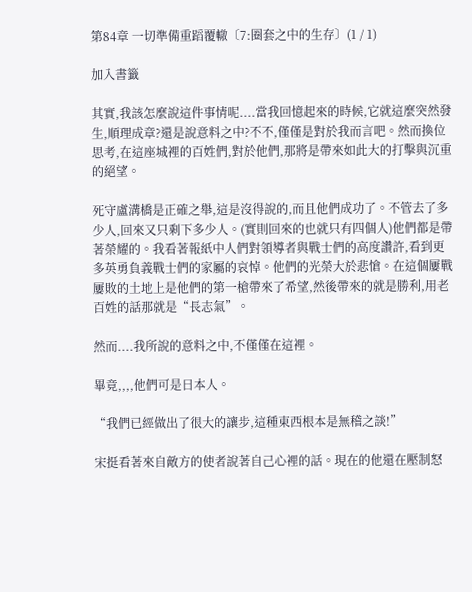第84章 一切準備重蹈覆轍〔7:圈套之中的生存〕(1 / 1)

加入書籤

其實,我該怎麼說這件事情呢....當我回憶起來的時候,它就這麼突然發生,順理成章?還是說意料之中?不不,僅僅是對於我而言吧。然而換位思考,在這座城裡的百姓們,對於他們,那將是帶來如此大的打擊與沉重的絕望。

死守盧溝橋是正確之舉,這是沒得說的,而且他們成功了。不管去了多少人,回來又只剩下多少人。(實則回來的也就只有四個人)他們都是帶著榮耀的。我看著報紙中人們對領導者與戰士們的高度讚許,看到更多英勇負義戰士們的家屬的哀悼。他們的光榮大於悲愴。在這個屢戰屢敗的土地上是他們的第一槍帶來了希望,然後帶來的就是勝利,用老百姓的話那就是“長志氣”。

然而....我所說的意料之中,不僅僅在這裡。

畢竟,,,,他們可是日本人。

“我們已經做出了很大的讓步,這種東西根本是無稽之談!”

宋挺看著來自敵方的使者說著自己心裡的話。現在的他還在壓制怒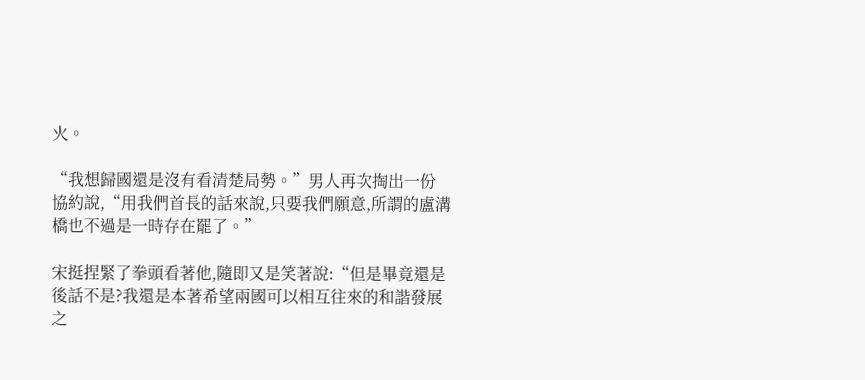火。

“我想歸國還是沒有看清楚局勢。”男人再次掏出一份協約說,“用我們首長的話來說,只要我們願意,所謂的盧溝橋也不過是一時存在罷了。”

宋挺捏緊了拳頭看著他,隨即又是笑著說:“但是畢竟還是後話不是?我還是本著希望兩國可以相互往來的和諧發展之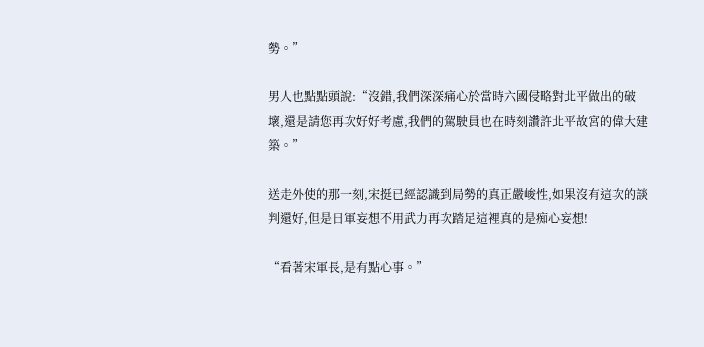勢。”

男人也點點頭說:“沒錯,我們深深痛心於當時六國侵略對北平做出的破壞,還是請您再次好好考慮,我們的駕駛員也在時刻讚許北平故宮的偉大建築。”

送走外使的那一刻,宋挺已經認識到局勢的真正嚴峻性,如果沒有這次的談判還好,但是日軍妄想不用武力再次踏足這裡真的是痴心妄想!

“看著宋軍長,是有點心事。”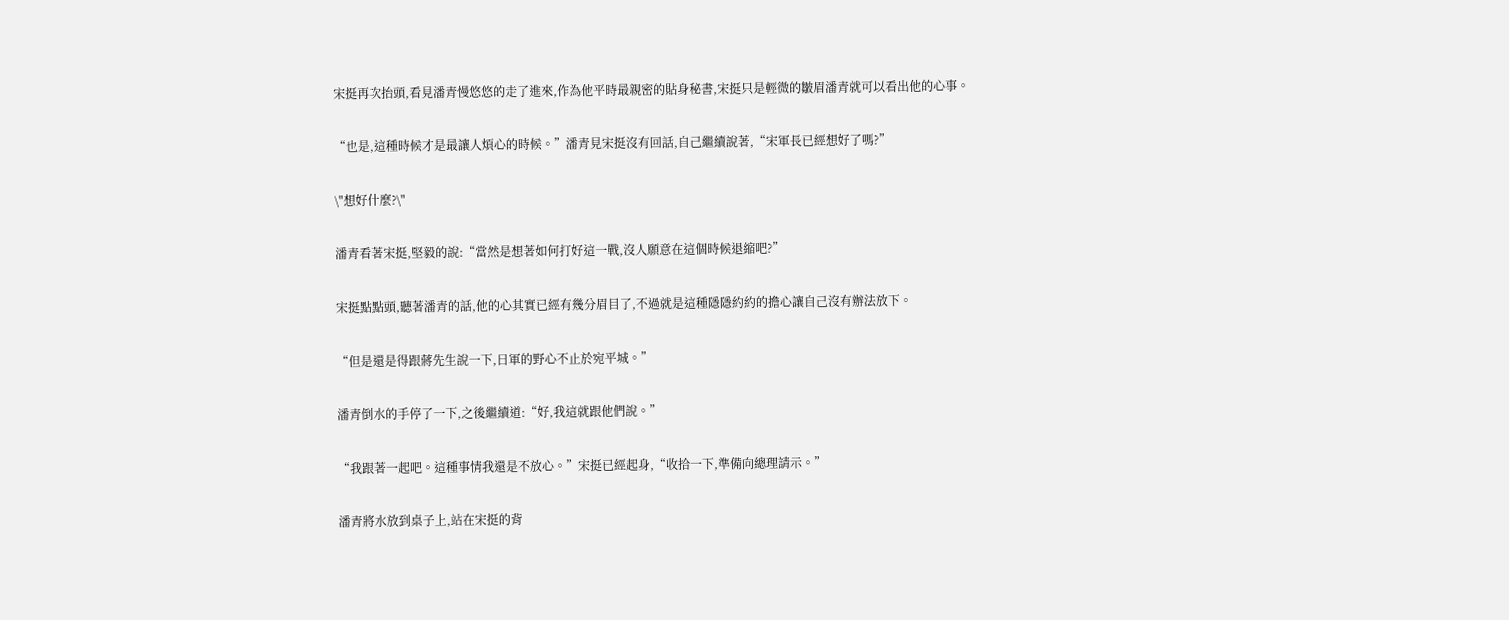宋挺再次抬頭,看見潘青慢悠悠的走了進來,作為他平時最親密的貼身秘書,宋挺只是輕微的皺眉潘青就可以看出他的心事。

“也是,這種時候才是最讓人煩心的時候。”潘青見宋挺沒有回話,自己繼續說著,“宋軍長已經想好了嗎?”

\"想好什麼?\"

潘青看著宋挺,堅毅的說:“當然是想著如何打好這一戰,沒人願意在這個時候退縮吧?”

宋挺點點頭,聽著潘青的話,他的心其實已經有幾分眉目了,不過就是這種隱隱約約的擔心讓自己沒有辦法放下。

“但是還是得跟蔣先生說一下,日軍的野心不止於宛平城。”

潘青倒水的手停了一下,之後繼續道:“好,我這就跟他們說。”

“我跟著一起吧。這種事情我還是不放心。”宋挺已經起身,“收拾一下,準備向總理請示。”

潘青將水放到桌子上,站在宋挺的背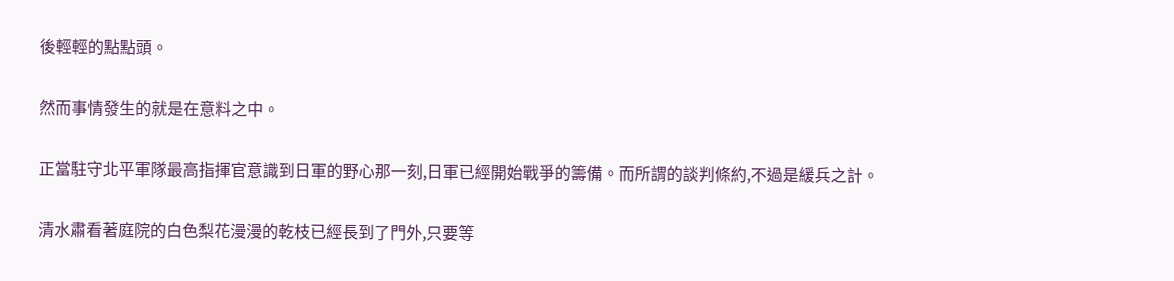後輕輕的點點頭。

然而事情發生的就是在意料之中。

正當駐守北平軍隊最高指揮官意識到日軍的野心那一刻,日軍已經開始戰爭的籌備。而所謂的談判條約,不過是緩兵之計。

清水肅看著庭院的白色梨花漫漫的乾枝已經長到了門外,只要等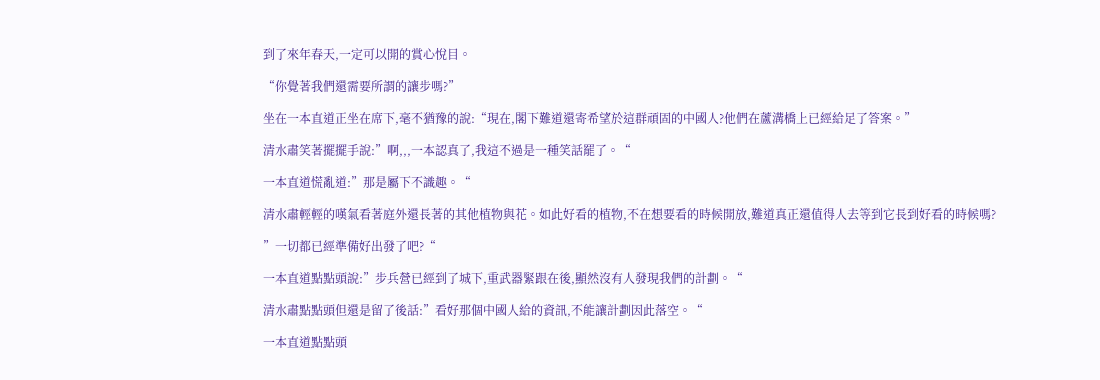到了來年春天,一定可以開的賞心悅目。

“你覺著我們還需要所謂的讓步嗎?”

坐在一本直道正坐在席下,毫不猶豫的說:“現在,閣下難道還寄希望於這群頑固的中國人?他們在蘆溝橋上已經給足了答案。”

清水肅笑著擺擺手說:”啊,,,一本認真了,我這不過是一種笑話罷了。“

一本直道慌亂道:”那是屬下不識趣。“

清水肅輕輕的嘆氣看著庭外還長著的其他植物與花。如此好看的植物,不在想要看的時候開放,難道真正還值得人去等到它長到好看的時候嗎?

”一切都已經準備好出發了吧?“

一本直道點點頭說:”步兵營已經到了城下,重武器緊跟在後,顯然沒有人發現我們的計劃。“

清水肅點點頭但還是留了後話:”看好那個中國人給的資訊,不能讓計劃因此落空。“

一本直道點點頭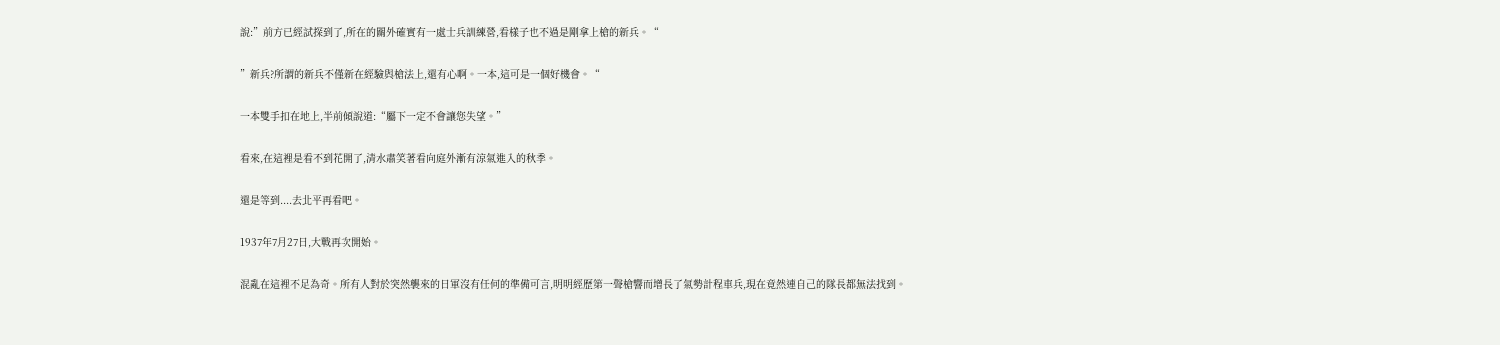說:”前方已經試探到了,所在的關外確實有一處士兵訓練營,看樣子也不過是剛拿上槍的新兵。“

”新兵?所謂的新兵不僅新在經驗與槍法上,還有心啊。一本,這可是一個好機會。“

一本雙手扣在地上,半前傾說道:“屬下一定不會讓您失望。”

看來,在這裡是看不到花開了,清水肅笑著看向庭外漸有涼氣進入的秋季。

還是等到....去北平再看吧。

1937年7月27日,大戰再次開始。

混亂在這裡不足為奇。所有人對於突然襲來的日軍沒有任何的準備可言,明明經歷第一聲槍響而增長了氣勢計程車兵,現在竟然連自己的隊長都無法找到。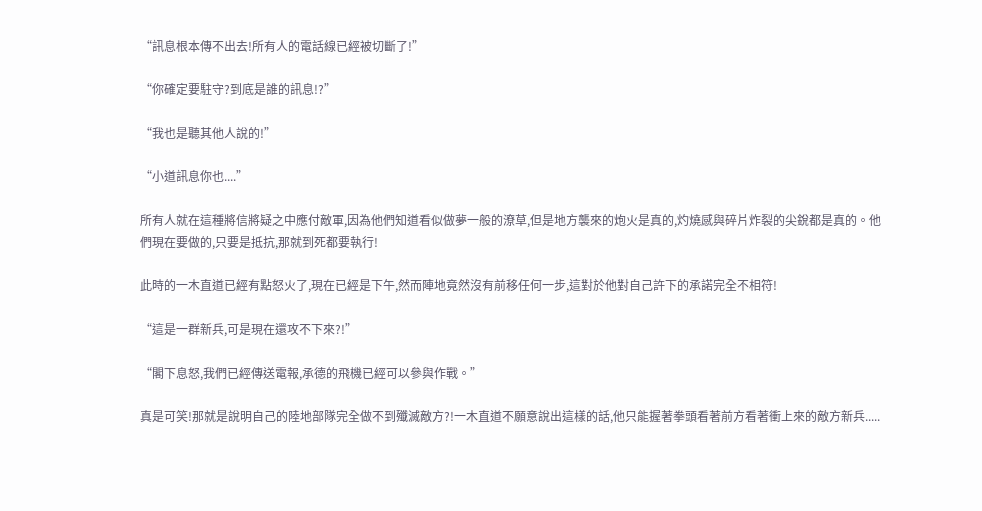“訊息根本傳不出去!所有人的電話線已經被切斷了!”

“你確定要駐守?到底是誰的訊息!?”

“我也是聽其他人說的!”

“小道訊息你也....”

所有人就在這種將信將疑之中應付敵軍,因為他們知道看似做夢一般的潦草,但是地方襲來的炮火是真的,灼燒感與碎片炸裂的尖銳都是真的。他們現在要做的,只要是抵抗,那就到死都要執行!

此時的一木直道已經有點怒火了,現在已經是下午,然而陣地竟然沒有前移任何一步,這對於他對自己許下的承諾完全不相符!

“這是一群新兵,可是現在還攻不下來?!”

“閣下息怒,我們已經傳送電報,承德的飛機已經可以參與作戰。”

真是可笑!那就是說明自己的陸地部隊完全做不到殲滅敵方?!一木直道不願意說出這樣的話,他只能握著拳頭看著前方看著衝上來的敵方新兵.....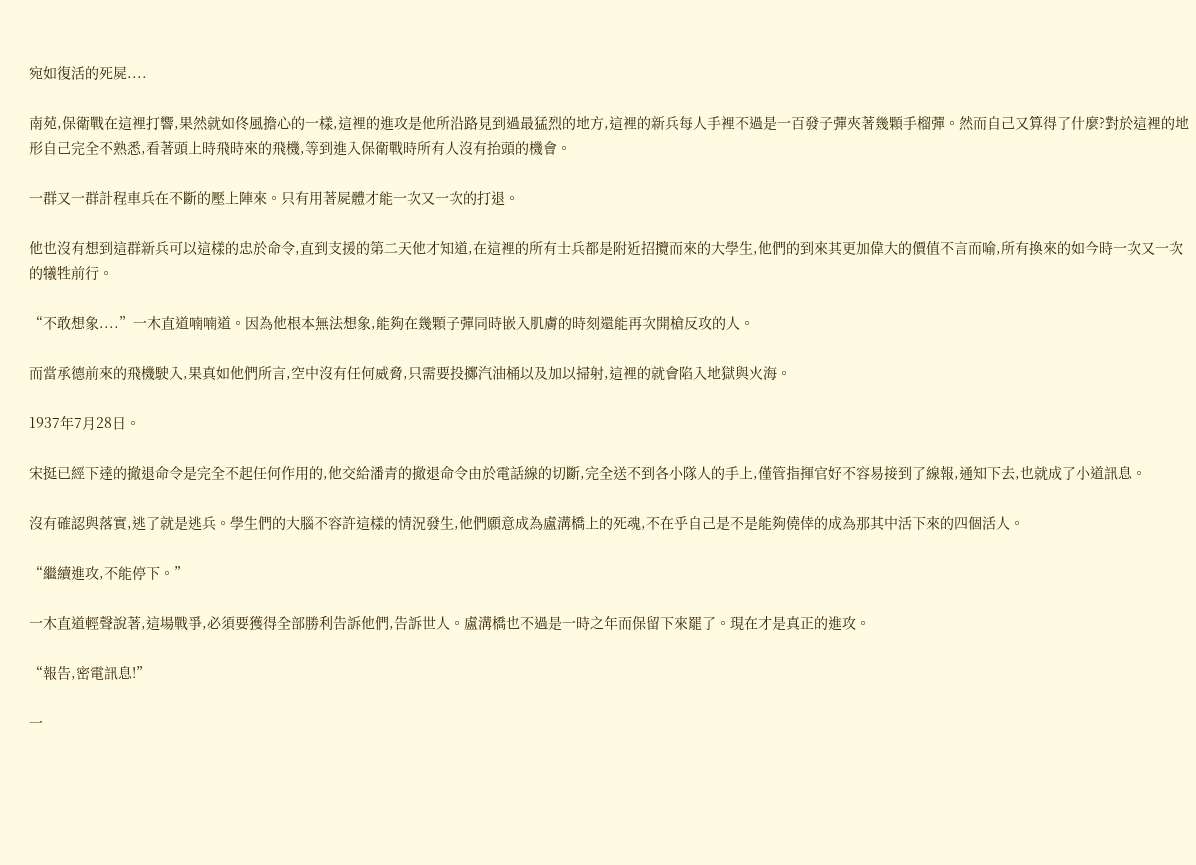宛如復活的死屍....

南苑,保衛戰在這裡打響,果然就如佟風擔心的一樣,這裡的進攻是他所沿路見到過最猛烈的地方,這裡的新兵每人手裡不過是一百發子彈夾著幾顆手榴彈。然而自己又算得了什麼?對於這裡的地形自己完全不熟悉,看著頭上時飛時來的飛機,等到進入保衛戰時所有人沒有抬頭的機會。

一群又一群計程車兵在不斷的壓上陣來。只有用著屍體才能一次又一次的打退。

他也沒有想到這群新兵可以這樣的忠於命令,直到支援的第二天他才知道,在這裡的所有士兵都是附近招攬而來的大學生,他們的到來其更加偉大的價值不言而喻,所有換來的如今時一次又一次的犧牲前行。

“不敢想象....”一木直道喃喃道。因為他根本無法想象,能夠在幾顆子彈同時嵌入肌膚的時刻還能再次開槍反攻的人。

而當承德前來的飛機駛入,果真如他們所言,空中沒有任何威脅,只需要投擲汽油桶以及加以掃射,這裡的就會陷入地獄與火海。

1937年7月28日。

宋挺已經下達的撤退命令是完全不起任何作用的,他交給潘青的撤退命令由於電話線的切斷,完全送不到各小隊人的手上,僅管指揮官好不容易接到了線報,通知下去,也就成了小道訊息。

沒有確認與落實,逃了就是逃兵。學生們的大腦不容許這樣的情況發生,他們願意成為盧溝橋上的死魂,不在乎自己是不是能夠僥倖的成為那其中活下來的四個活人。

“繼續進攻,不能停下。”

一木直道輕聲說著,這場戰爭,必須要獲得全部勝利告訴他們,告訴世人。盧溝橋也不過是一時之年而保留下來罷了。現在才是真正的進攻。

“報告,密電訊息!”

一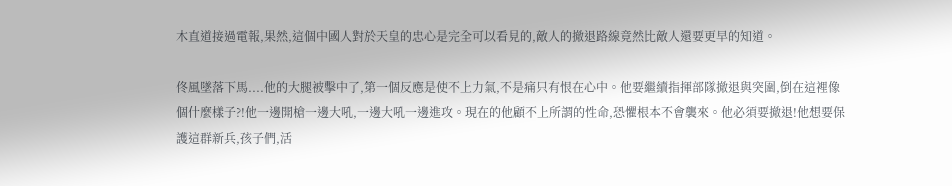木直道接過電報,果然,這個中國人對於天皇的忠心是完全可以看見的,敵人的撤退路線竟然比敵人還要更早的知道。

佟風墜落下馬....他的大腿被擊中了,第一個反應是使不上力氣,不是痛只有恨在心中。他要繼續指揮部隊撤退與突圍,倒在這裡像個什麼樣子?!他一邊開槍一邊大吼,一邊大吼一邊進攻。現在的他顧不上所謂的性命,恐懼根本不會襲來。他必須要撤退!他想要保護這群新兵,孩子們,活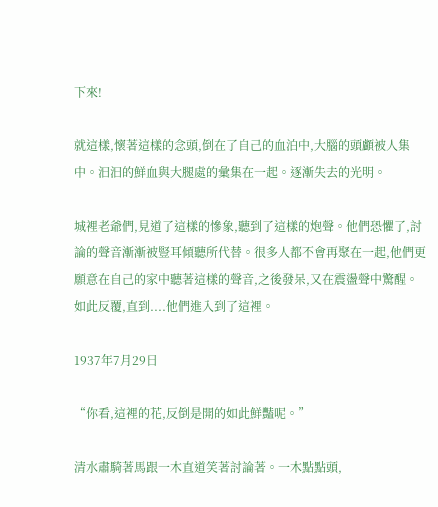下來!

就這樣,懷著這樣的念頭,倒在了自己的血泊中,大腦的頭顱被人集中。汩汩的鮮血與大腿處的彙集在一起。逐漸失去的光明。

城裡老爺們,見道了這樣的慘象,聽到了這樣的炮聲。他們恐懼了,討論的聲音漸漸被豎耳傾聽所代替。很多人都不會再聚在一起,他們更願意在自己的家中聽著這樣的聲音,之後發呆,又在震盪聲中驚醒。如此反覆,直到....他們進入到了這裡。

1937年7月29日

“你看,這裡的花,反倒是開的如此鮮豔呢。”

清水肅騎著馬跟一木直道笑著討論著。一木點點頭,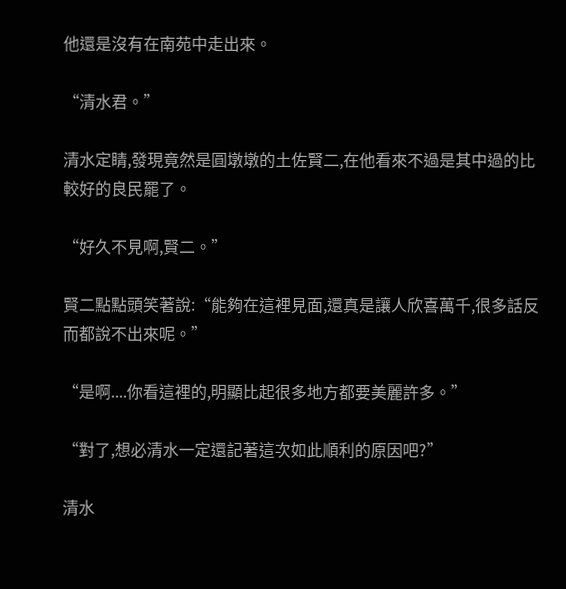他還是沒有在南苑中走出來。

“清水君。”

清水定睛,發現竟然是圓墩墩的土佐賢二,在他看來不過是其中過的比較好的良民罷了。

“好久不見啊,賢二。”

賢二點點頭笑著說:“能夠在這裡見面,還真是讓人欣喜萬千,很多話反而都說不出來呢。”

“是啊....你看這裡的,明顯比起很多地方都要美麗許多。”

“對了,想必清水一定還記著這次如此順利的原因吧?”

清水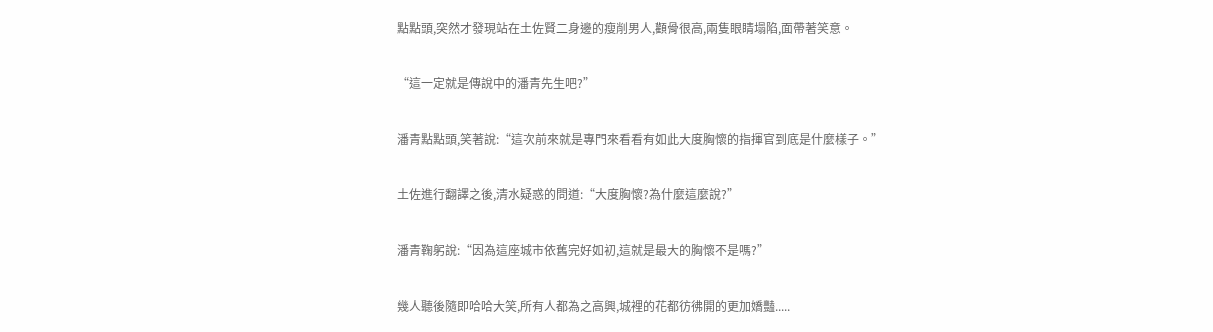點點頭,突然才發現站在土佐賢二身邊的瘦削男人,顴骨很高,兩隻眼睛塌陷,面帶著笑意。

“這一定就是傳說中的潘青先生吧?”

潘青點點頭,笑著說:“這次前來就是專門來看看有如此大度胸懷的指揮官到底是什麼樣子。”

土佐進行翻譯之後,清水疑惑的問道:“大度胸懷?為什麼這麼說?”

潘青鞠躬說:“因為這座城市依舊完好如初,這就是最大的胸懷不是嗎?”

幾人聽後隨即哈哈大笑,所有人都為之高興,城裡的花都彷彿開的更加嬌豔.....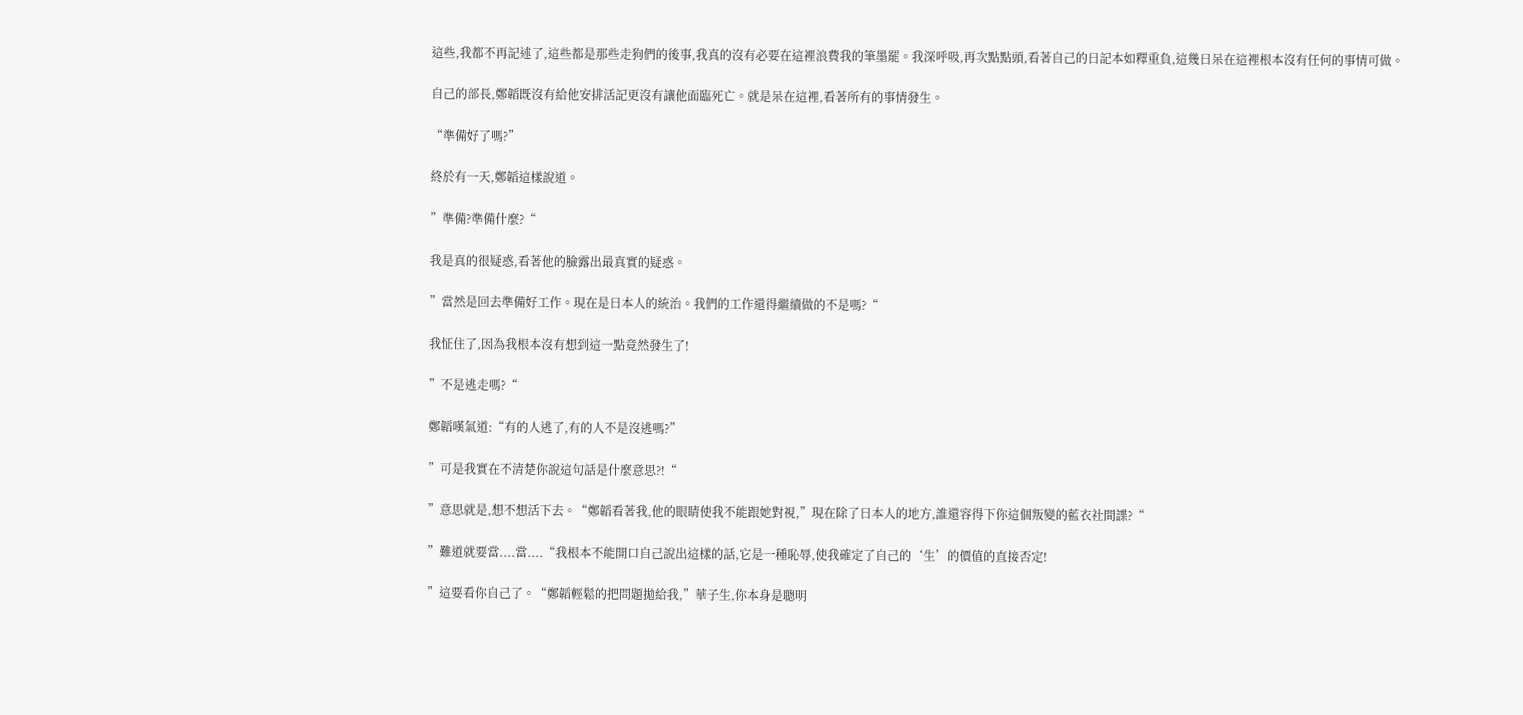這些,我都不再記述了,這些都是那些走狗們的後事,我真的沒有必要在這裡浪費我的筆墨罷。我深呼吸,再次點點頭,看著自己的日記本如釋重負,這幾日呆在這裡根本沒有任何的事情可做。

自己的部長,鄭韜既沒有給他安排活記更沒有讓他面臨死亡。就是呆在這裡,看著所有的事情發生。

“準備好了嗎?”

終於有一天,鄭韜這樣說道。

”準備?準備什麼?“

我是真的很疑惑,看著他的臉露出最真實的疑惑。

”當然是回去準備好工作。現在是日本人的統治。我們的工作還得繼續做的不是嗎?“

我怔住了,因為我根本沒有想到這一點竟然發生了!

”不是逃走嗎?“

鄭韜嘆氣道:“有的人逃了,有的人不是沒逃嗎?”

”可是我實在不清楚你說這句話是什麼意思?!“

”意思就是,想不想活下去。“鄭韜看著我,他的眼睛使我不能跟她對視,”現在除了日本人的地方,誰還容得下你這個叛變的藍衣社間諜?“

”難道就要當....當....“我根本不能開口自己說出這樣的話,它是一種恥辱,使我確定了自己的‘生’的價值的直接否定!

”這要看你自己了。“鄭韜輕鬆的把問題拋給我,”華子生,你本身是聰明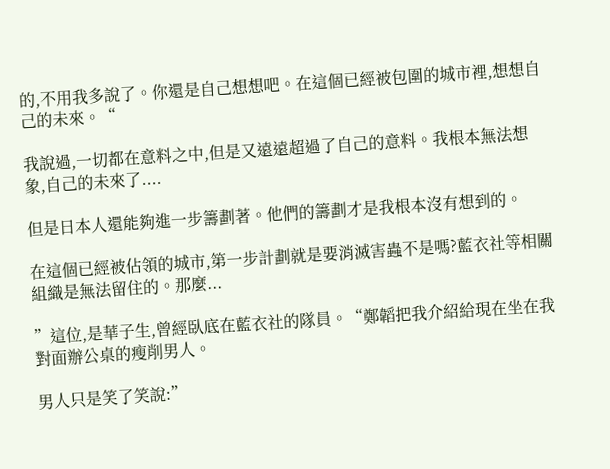的,不用我多說了。你還是自己想想吧。在這個已經被包圍的城市裡,想想自己的未來。“

我說過,一切都在意料之中,但是又遠遠超過了自己的意料。我根本無法想象,自己的未來了....

但是日本人還能夠進一步籌劃著。他們的籌劃才是我根本沒有想到的。

在這個已經被佔領的城市,第一步計劃就是要消滅害蟲不是嗎?藍衣社等相關組織是無法留住的。那麼...

”這位,是華子生,曾經臥底在藍衣社的隊員。“鄭韜把我介紹給現在坐在我對面辦公桌的瘦削男人。

男人只是笑了笑說:”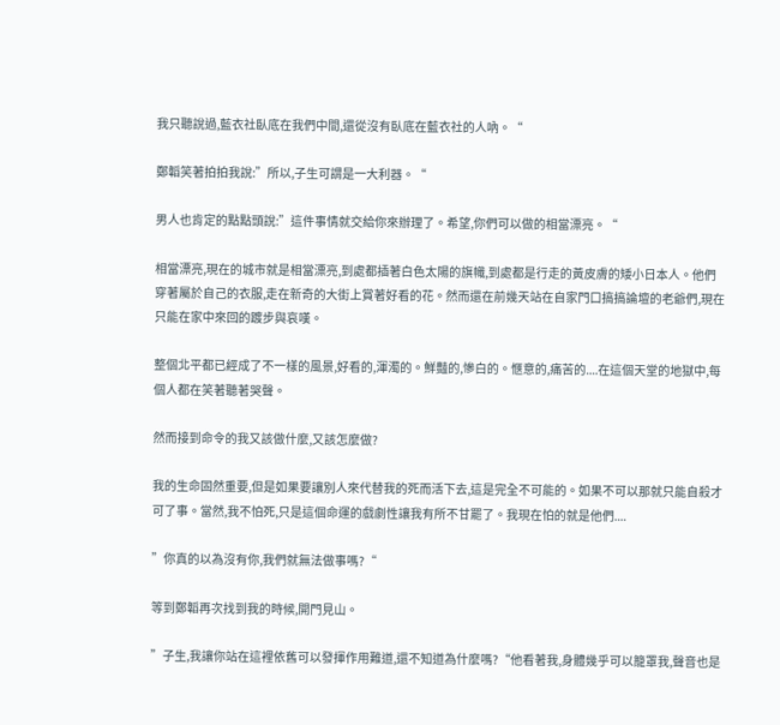我只聽說過,藍衣社臥底在我們中間,還從沒有臥底在藍衣社的人吶。“

鄭韜笑著拍拍我說:”所以,子生可謂是一大利器。“

男人也肯定的點點頭說:”這件事情就交給你來辦理了。希望,你們可以做的相當漂亮。“

相當漂亮,現在的城市就是相當漂亮,到處都插著白色太陽的旗幟,到處都是行走的黃皮膚的矮小日本人。他們穿著屬於自己的衣服,走在新奇的大街上賞著好看的花。然而還在前幾天站在自家門口搞搞論壇的老爺們,現在只能在家中來回的踱步與哀嘆。

整個北平都已經成了不一樣的風景,好看的,渾濁的。鮮豔的,慘白的。愜意的,痛苦的....在這個天堂的地獄中,每個人都在笑著聽著哭聲。

然而接到命令的我又該做什麼,又該怎麼做?

我的生命固然重要,但是如果要讓別人來代替我的死而活下去,這是完全不可能的。如果不可以那就只能自殺才可了事。當然,我不怕死,只是這個命運的戲劇性讓我有所不甘罷了。我現在怕的就是他們....

”你真的以為沒有你,我們就無法做事嗎?“

等到鄭韜再次找到我的時候,開門見山。

”子生,我讓你站在這裡依舊可以發揮作用難道,還不知道為什麼嗎?“他看著我,身體幾乎可以籠罩我,聲音也是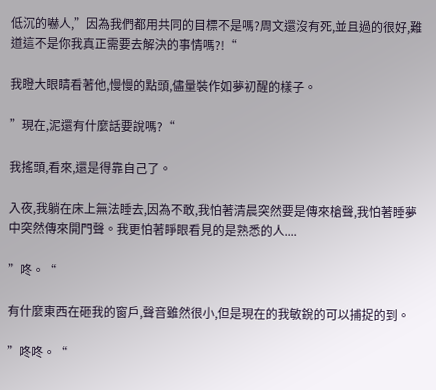低沉的嚇人,”因為我們都用共同的目標不是嗎?周文還沒有死,並且過的很好,難道這不是你我真正需要去解決的事情嗎?!“

我瞪大眼睛看著他,慢慢的點頭,儘量裝作如夢初醒的樣子。

”現在,泥還有什麼話要說嗎?“

我搖頭,看來,還是得靠自己了。

入夜,我躺在床上無法睡去,因為不敢,我怕著清晨突然要是傳來槍聲,我怕著睡夢中突然傳來開門聲。我更怕著睜眼看見的是熟悉的人....

”咚。“

有什麼東西在砸我的窗戶,聲音雖然很小,但是現在的我敏銳的可以捕捉的到。

”咚咚。“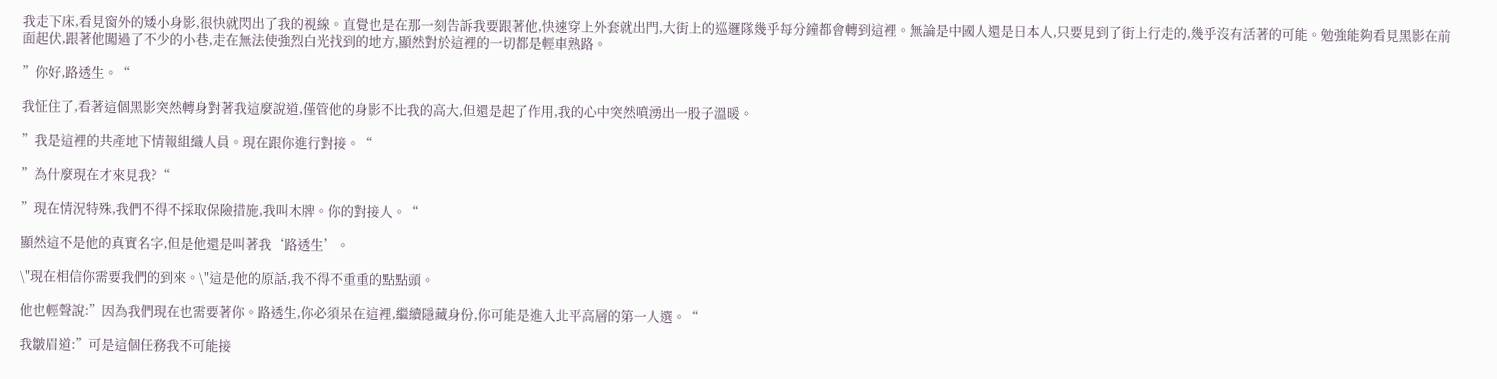我走下床,看見窗外的矮小身影,很快就閃出了我的視線。直覺也是在那一刻告訴我要跟著他,快速穿上外套就出門,大街上的巡邏隊幾乎每分鐘都會轉到這裡。無論是中國人還是日本人,只要見到了街上行走的,幾乎沒有活著的可能。勉強能夠看見黑影在前面起伏,跟著他闖過了不少的小巷,走在無法使強烈白光找到的地方,顯然對於這裡的一切都是輕車熟路。

”你好,路透生。“

我怔住了,看著這個黑影突然轉身對著我這麼說道,僅管他的身影不比我的高大,但還是起了作用,我的心中突然噴湧出一股子溫暖。

”我是這裡的共產地下情報組織人員。現在跟你進行對接。“

”為什麼現在才來見我?“

”現在情況特殊,我們不得不採取保險措施,我叫木牌。你的對接人。“

顯然這不是他的真實名字,但是他還是叫著我‘路透生’。

\"現在相信你需要我們的到來。\"這是他的原話,我不得不重重的點點頭。

他也輕聲說:”因為我們現在也需要著你。路透生,你必須呆在這裡,繼續隱藏身份,你可能是進入北平高層的第一人選。“

我皺眉道:”可是這個任務我不可能接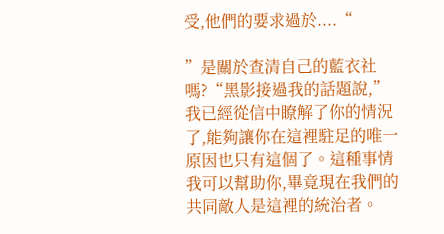受,他們的要求過於....“

”是關於查清自己的藍衣社嗎?“黑影接過我的話題說,”我已經從信中瞭解了你的情況了,能夠讓你在這裡駐足的唯一原因也只有這個了。這種事情我可以幫助你,畢竟現在我們的共同敵人是這裡的統治者。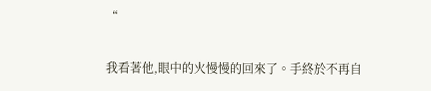“

我看著他,眼中的火慢慢的回來了。手終於不再自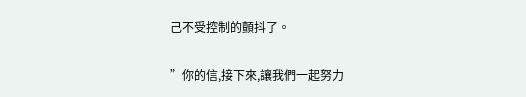己不受控制的顫抖了。

”你的信,接下來,讓我們一起努力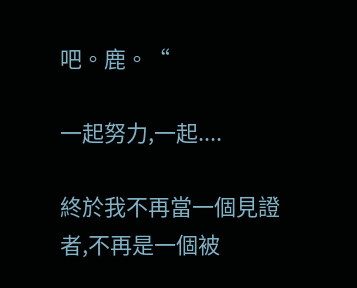吧。鹿。“

一起努力,一起....

終於我不再當一個見證者,不再是一個被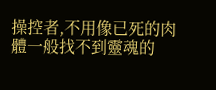操控者,不用像已死的肉體一般找不到靈魂的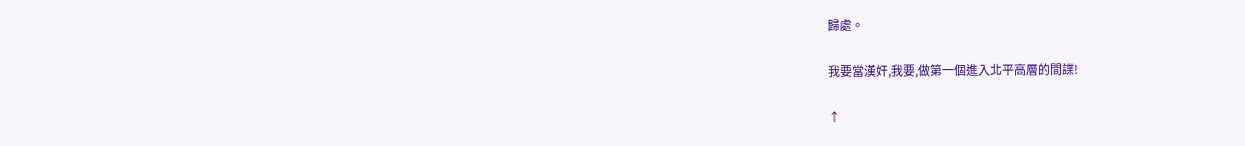歸處。

我要當漢奸,我要,做第一個進入北平高層的間諜!

↑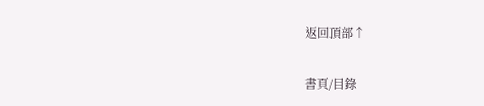返回頂部↑

書頁/目錄